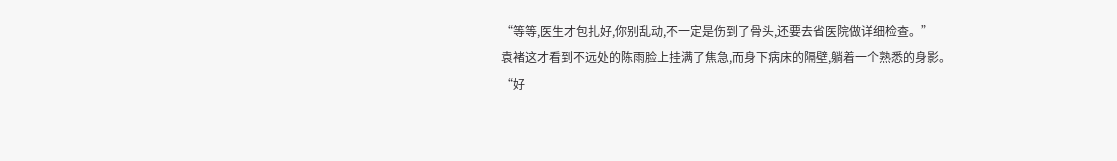“等等,医生才包扎好,你别乱动,不一定是伤到了骨头,还要去省医院做详细检查。”
袁褚这才看到不远处的陈雨脸上挂满了焦急,而身下病床的隔壁,躺着一个熟悉的身影。
“好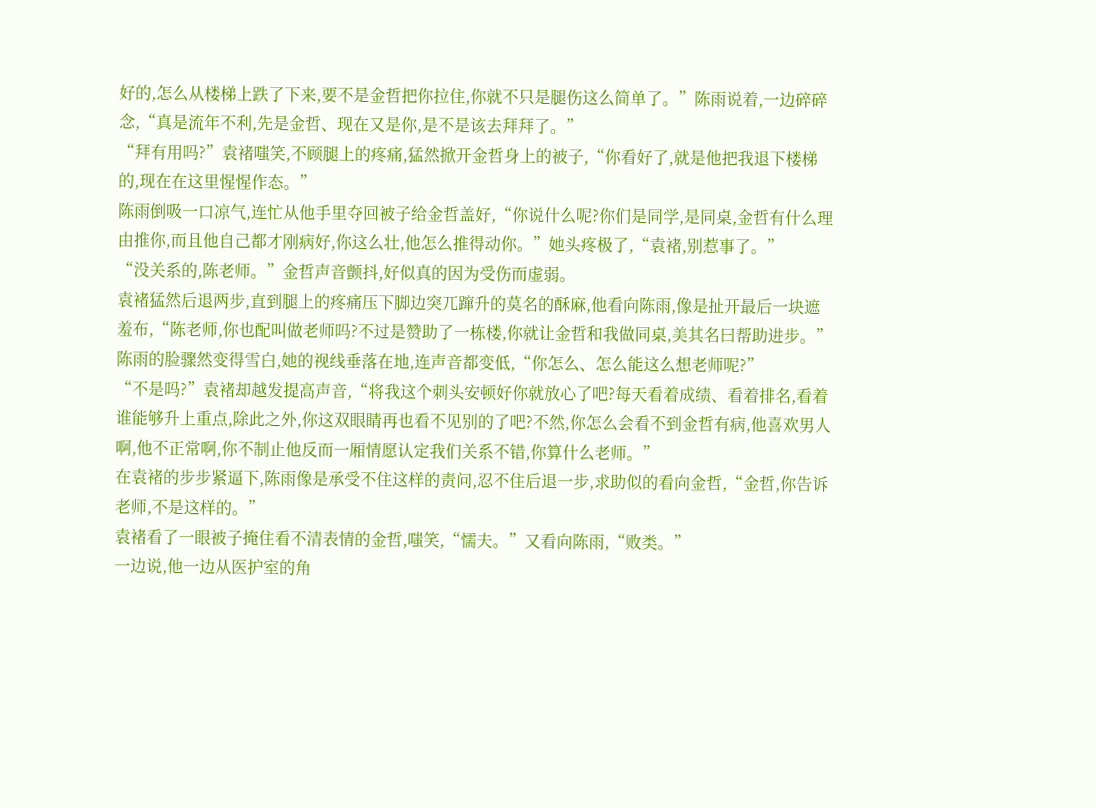好的,怎么从楼梯上跌了下来,要不是金哲把你拉住,你就不只是腿伤这么简单了。”陈雨说着,一边碎碎念,“真是流年不利,先是金哲、现在又是你,是不是该去拜拜了。”
“拜有用吗?”袁褚嗤笑,不顾腿上的疼痛,猛然掀开金哲身上的被子,“你看好了,就是他把我退下楼梯的,现在在这里惺惺作态。”
陈雨倒吸一口凉气,连忙从他手里夺回被子给金哲盖好,“你说什么呢?你们是同学,是同桌,金哲有什么理由推你,而且他自己都才刚病好,你这么壮,他怎么推得动你。”她头疼极了,“袁褚,别惹事了。”
“没关系的,陈老师。”金哲声音颤抖,好似真的因为受伤而虚弱。
袁褚猛然后退两步,直到腿上的疼痛压下脚边突兀蹿升的莫名的酥麻,他看向陈雨,像是扯开最后一块遮羞布,“陈老师,你也配叫做老师吗?不过是赞助了一栋楼,你就让金哲和我做同桌,美其名曰帮助进步。”
陈雨的脸骤然变得雪白,她的视线垂落在地,连声音都变低,“你怎么、怎么能这么想老师呢?”
“不是吗?”袁褚却越发提高声音,“将我这个刺头安顿好你就放心了吧?每天看着成绩、看着排名,看着谁能够升上重点,除此之外,你这双眼睛再也看不见别的了吧?不然,你怎么会看不到金哲有病,他喜欢男人啊,他不正常啊,你不制止他反而一厢情愿认定我们关系不错,你算什么老师。”
在袁褚的步步紧逼下,陈雨像是承受不住这样的责问,忍不住后退一步,求助似的看向金哲,“金哲,你告诉老师,不是这样的。”
袁褚看了一眼被子掩住看不清表情的金哲,嗤笑,“懦夫。”又看向陈雨,“败类。”
一边说,他一边从医护室的角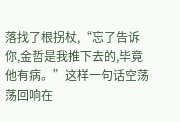落找了根拐杖,“忘了告诉你,金哲是我推下去的,毕竟他有病。”这样一句话空荡荡回响在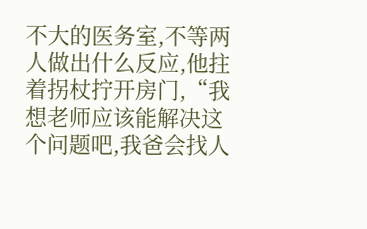不大的医务室,不等两人做出什么反应,他拄着拐杖拧开房门,“我想老师应该能解决这个问题吧,我爸会找人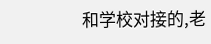和学校对接的,老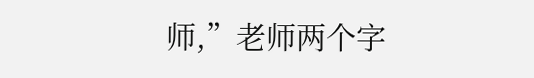师,”老师两个字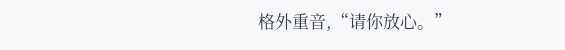格外重音,“请你放心。”